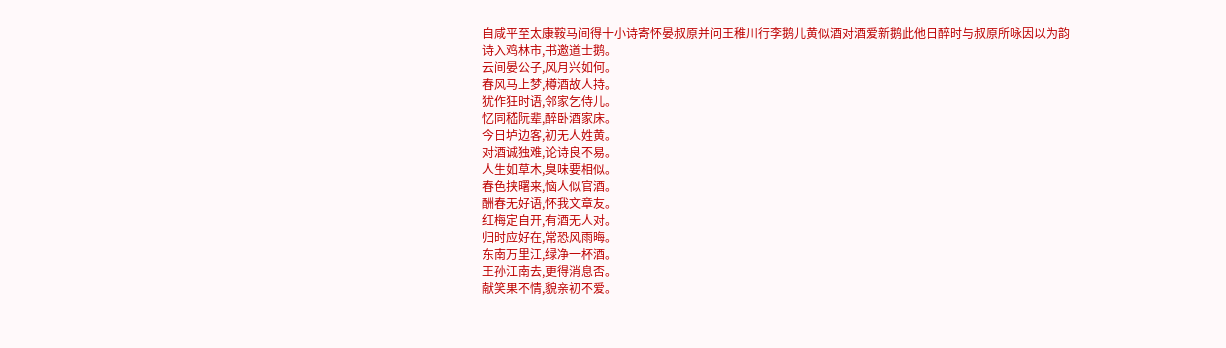自咸平至太康鞍马间得十小诗寄怀晏叔原并问王稚川行李鹅儿黄似酒对酒爱新鹅此他日醉时与叔原所咏因以为韵
诗入鸡林市,书邀道士鹅。
云间晏公子,风月兴如何。
春风马上梦,樽酒故人持。
犹作狂时语,邻家乞侍儿。
忆同嵇阮辈,醉卧酒家床。
今日垆边客,初无人姓黄。
对酒诚独难,论诗良不易。
人生如草木,臭味要相似。
春色挟曙来,恼人似官酒。
酬春无好语,怀我文章友。
红梅定自开,有酒无人对。
归时应好在,常恐风雨晦。
东南万里江,绿净一杯酒。
王孙江南去,更得消息否。
献笑果不情,貌亲初不爱。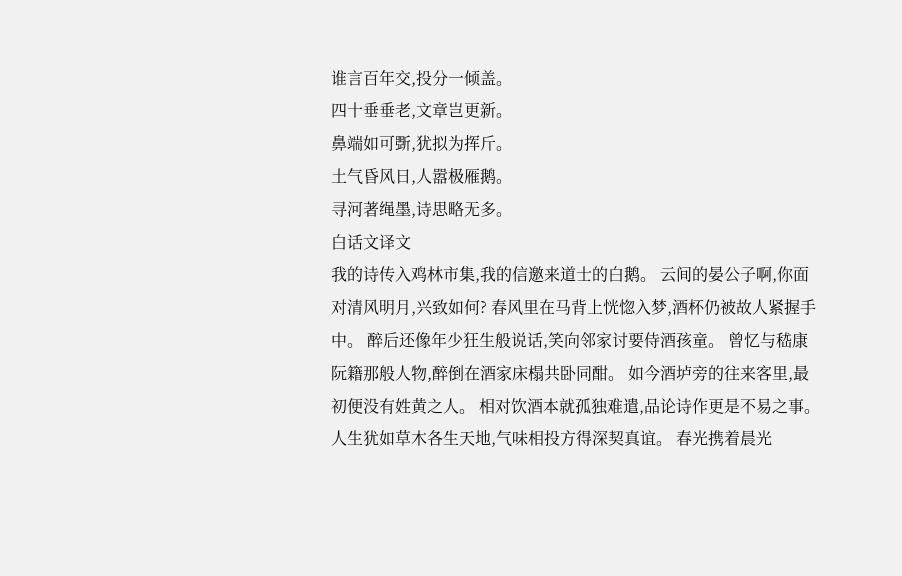谁言百年交,投分一倾盖。
四十垂垂老,文章岂更新。
鼻端如可斲,犹拟为挥斤。
土气昏风日,人嚣极雁鹅。
寻河著绳墨,诗思略无多。
白话文译文
我的诗传入鸡林市集,我的信邀来道士的白鹅。 云间的晏公子啊,你面对清风明月,兴致如何? 春风里在马背上恍惚入梦,酒杯仍被故人紧握手中。 醉后还像年少狂生般说话,笑向邻家讨要侍酒孩童。 曾忆与嵇康阮籍那般人物,醉倒在酒家床榻共卧同酣。 如今酒垆旁的往来客里,最初便没有姓黄之人。 相对饮酒本就孤独难遣,品论诗作更是不易之事。 人生犹如草木各生天地,气味相投方得深契真谊。 春光携着晨光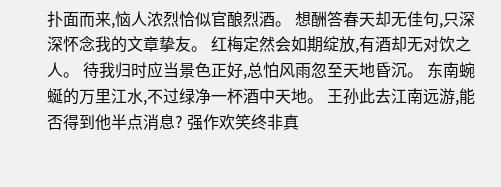扑面而来,恼人浓烈恰似官酿烈酒。 想酬答春天却无佳句,只深深怀念我的文章挚友。 红梅定然会如期绽放,有酒却无对饮之人。 待我归时应当景色正好,总怕风雨忽至天地昏沉。 东南蜿蜒的万里江水,不过绿净一杯酒中天地。 王孙此去江南远游,能否得到他半点消息? 强作欢笑终非真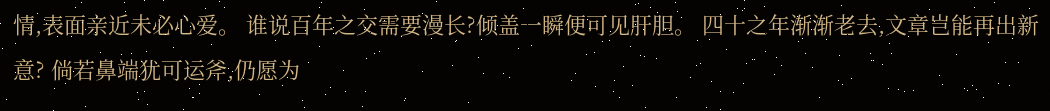情,表面亲近未必心爱。 谁说百年之交需要漫长?倾盖一瞬便可见肝胆。 四十之年渐渐老去,文章岂能再出新意? 倘若鼻端犹可运斧,仍愿为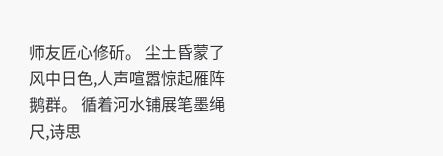师友匠心修斫。 尘土昏蒙了风中日色,人声喧嚣惊起雁阵鹅群。 循着河水铺展笔墨绳尺,诗思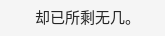却已所剩无几。